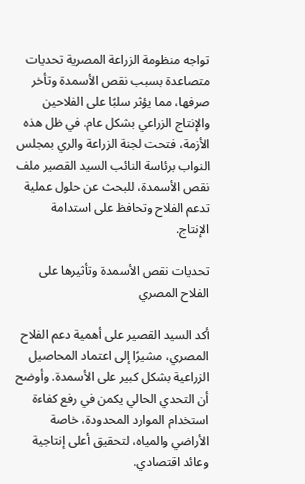تواجه منظومة الزراعة المصرية تحديات متصاعدة بسبب نقص الأسمدة وتأخر صرفها، مما يؤثر سلبًا على الفلاحين والإنتاج الزراعي بشكل عام. في ظل هذه الأزمة، فتحت لجنة الزراعة والري بمجلس النواب برئاسة النائب السيد القصير ملف نقص الأسمدة، للبحث عن حلول عملية تدعم الفلاح وتحافظ على استدامة الإنتاج.

تحديات نقص الأسمدة وتأثيرها على الفلاح المصري

أكد السيد القصير على أهمية دعم الفلاح المصري، مشيرًا إلى اعتماد المحاصيل الزراعية بشكل كبير على الأسمدة. وأوضح أن التحدي الحالي يكمن في رفع كفاءة استخدام الموارد المحدودة، خاصة الأراضي والمياه، لتحقيق أعلى إنتاجية وعائد اقتصادي.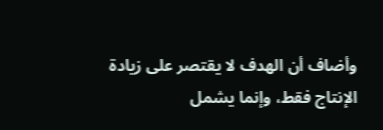وأضاف أن الهدف لا يقتصر على زيادة الإنتاج فقط، وإنما يشمل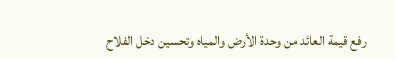رفع قيمة العائد من وحدة الأرض والمياه وتحسين دخل الفلاح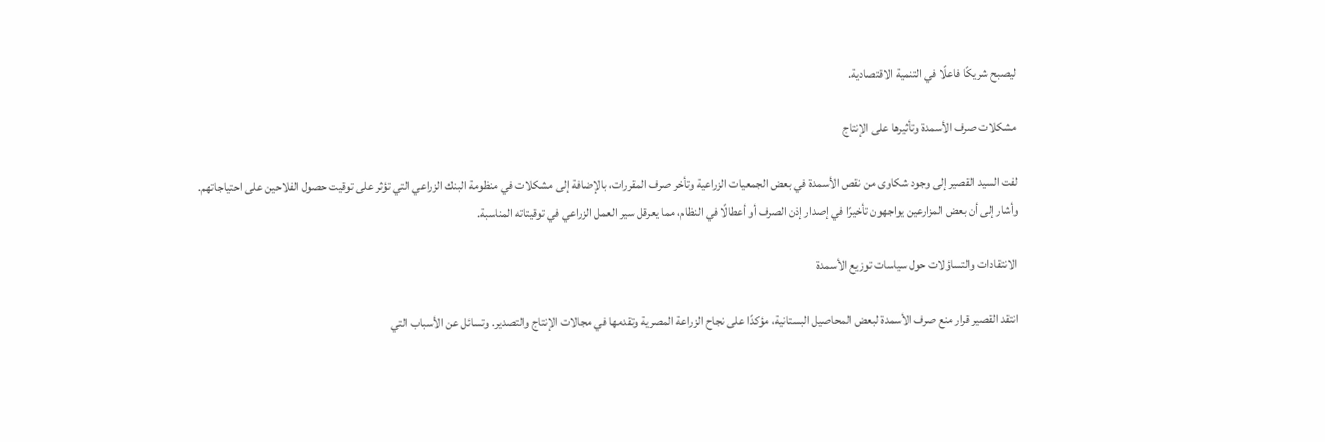ليصبح شريكًا فاعلًا في التنمية الاقتصادية.

مشكلات صرف الأسمدة وتأثيرها على الإنتاج

لفت السيد القصير إلى وجود شكاوى من نقص الأسمدة في بعض الجمعيات الزراعية وتأخر صرف المقررات، بالإضافة إلى مشكلات في منظومة البنك الزراعي التي تؤثر على توقيت حصول الفلاحين على احتياجاتهم. وأشار إلى أن بعض المزارعين يواجهون تأخيرًا في إصدار إذن الصرف أو أعطالًا في النظام، مما يعرقل سير العمل الزراعي في توقيتاته المناسبة.

الانتقادات والتساؤلات حول سياسات توزيع الأسمدة

انتقد القصير قرار منع صرف الأسمدة لبعض المحاصيل البستانية، مؤكدًا على نجاح الزراعة المصرية وتقدمها في مجالات الإنتاج والتصدير. وتسائل عن الأسباب التي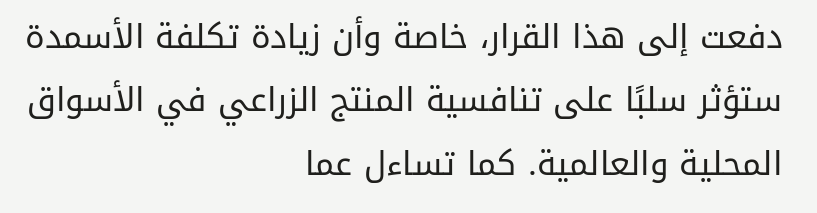دفعت إلى هذا القرار، خاصة وأن زيادة تكلفة الأسمدة ستؤثر سلبًا على تنافسية المنتج الزراعي في الأسواق المحلية والعالمية. كما تساءل عما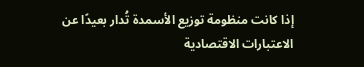إذا كانت منظومة توزيع الأسمدة تُدار بعيدًا عن الاعتبارات الاقتصادية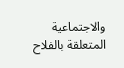والاجتماعية المتعلقة بالفلاح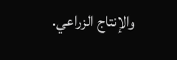والإنتاج الزراعي.